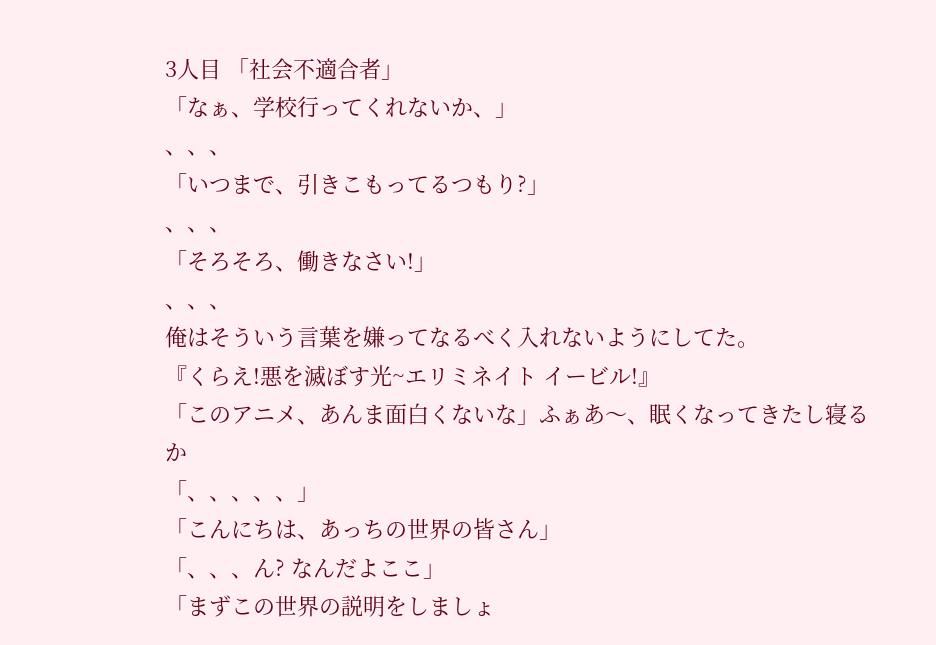3人目 「社会不適合者」
「なぁ、学校行ってくれないか、」
、、、
「いつまで、引きこもってるつもり?」
、、、
「そろそろ、働きなさい!」
、、、
俺はそういう言葉を嫌ってなるべく入れないようにしてた。
『くらえ!悪を滅ぼす光~エリミネイト イービル!』
「このアニメ、あんま面白くないな」ふぁあ〜、眠くなってきたし寝るか
「、、、、、」
「こんにちは、あっちの世界の皆さん」
「、、、ん? なんだよここ」
「まずこの世界の説明をしましょ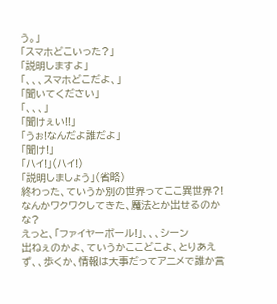う。」
「スマホどこいった?」
「説明しますよ」
「、、、スマホどこだよ、」
「聞いてください」
「、、、」
「聞けぇい!!」
「うぉ!なんだよ誰だよ」
「聞け!」
「ハイ!」(ハイ!)
「説明しましょう」(省略)
終わった、ていうか別の世界ってここ異世界?!
なんかワクワクしてきた、魔法とか出せるのかな?
えっと、「ファイヤーボール!」、、、シーン
出ねぇのかよ、ていうかここどこよ、とりあえず、、歩くか、情報は大事だってアニメで誰か言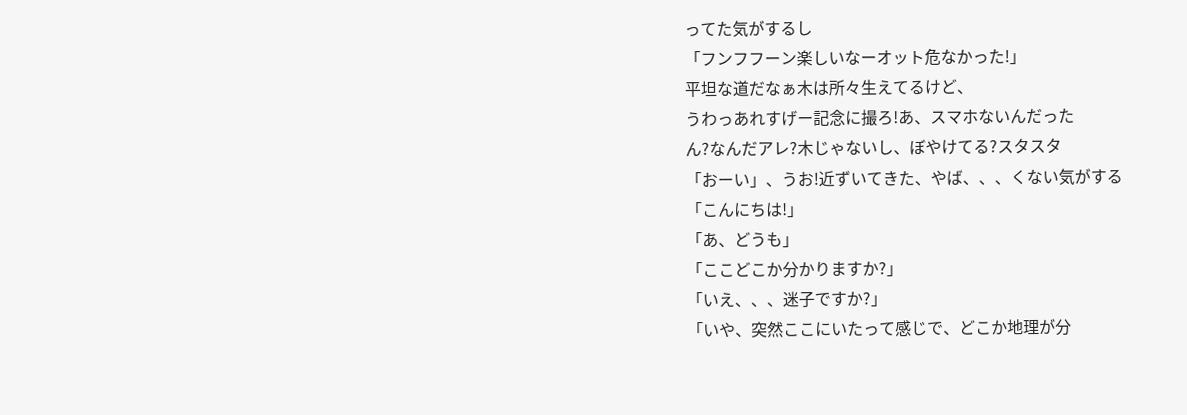ってた気がするし
「フンフフーン楽しいなーオット危なかった!」
平坦な道だなぁ木は所々生えてるけど、
うわっあれすげー記念に撮ろ!あ、スマホないんだった
ん?なんだアレ?木じゃないし、ぼやけてる?スタスタ
「おーい」、うお!近ずいてきた、やば、、、くない気がする
「こんにちは!」
「あ、どうも」
「ここどこか分かりますか?」
「いえ、、、迷子ですか?」
「いや、突然ここにいたって感じで、どこか地理が分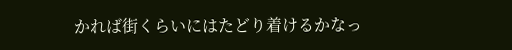かれば街くらいにはたどり着けるかなっ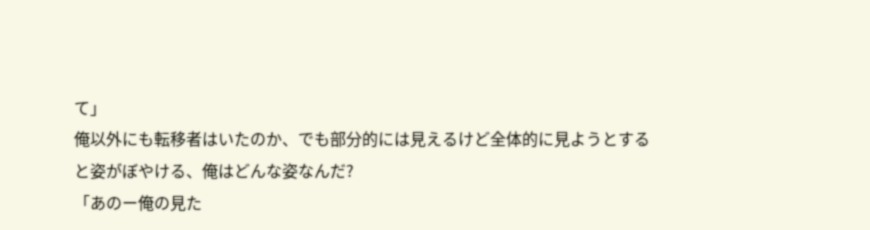て」
俺以外にも転移者はいたのか、でも部分的には見えるけど全体的に見ようとすると姿がぼやける、俺はどんな姿なんだ?
「あのー俺の見た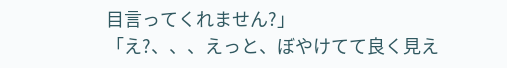目言ってくれません?」
「え?、、、えっと、ぼやけてて良く見え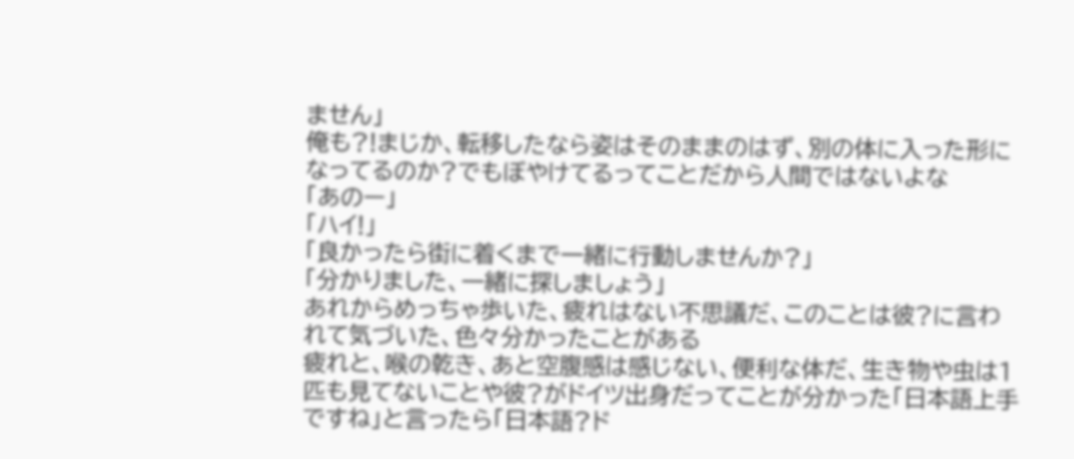ません」
俺も?!まじか、転移したなら姿はそのままのはず、別の体に入った形になってるのか?でもぼやけてるってことだから人間ではないよな
「あのー」
「ハイ!」
「良かったら街に着くまで一緒に行動しませんか?」
「分かりました、一緒に探しましょう」
あれからめっちゃ歩いた、疲れはない不思議だ、このことは彼?に言われて気づいた、色々分かったことがある
疲れと、喉の乾き、あと空腹感は感じない、便利な体だ、生き物や虫は1匹も見てないことや彼?がドイツ出身だってことが分かった「日本語上手ですね」と言ったら「日本語?ド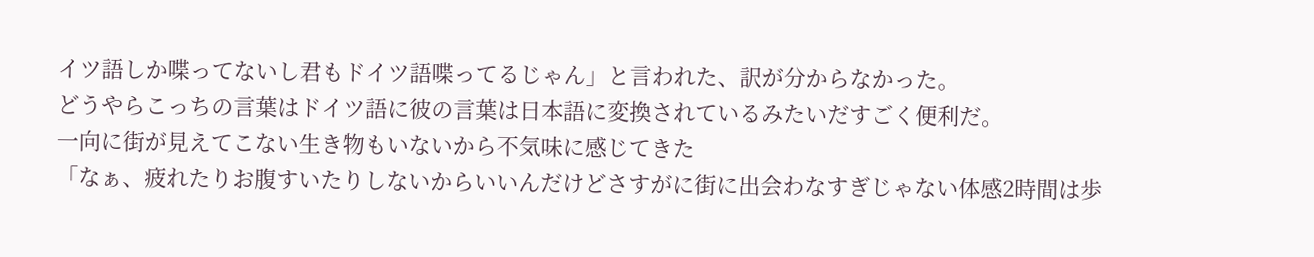イツ語しか喋ってないし君もドイツ語喋ってるじゃん」と言われた、訳が分からなかった。
どうやらこっちの言葉はドイツ語に彼の言葉は日本語に変換されているみたいだすごく便利だ。
一向に街が見えてこない生き物もいないから不気味に感じてきた
「なぁ、疲れたりお腹すいたりしないからいいんだけどさすがに街に出会わなすぎじゃない体感2時間は歩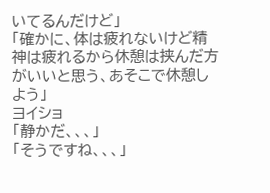いてるんだけど」
「確かに、体は疲れないけど精神は疲れるから休憩は挟んだ方がいいと思う、あそこで休憩しよう」
ヨイショ
「静かだ、、、」
「そうですね、、、」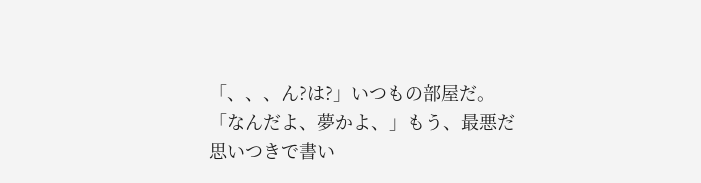「、、、ん?は?」いつもの部屋だ。
「なんだよ、夢かよ、」もう、最悪だ
思いつきで書い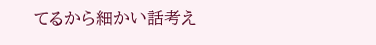てるから細かい話考え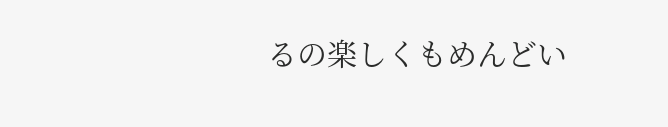るの楽しくもめんどい